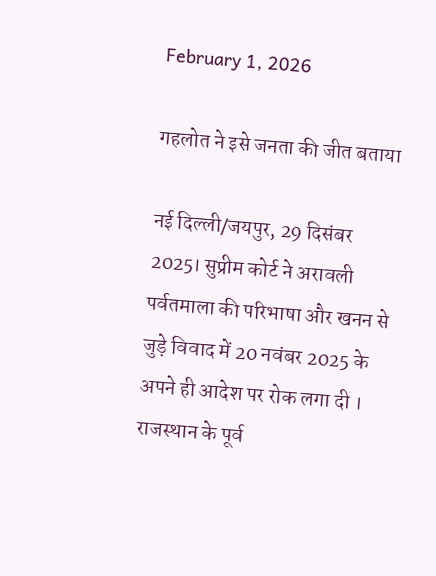February 1, 2026

गहलोत ने इसे जनता की जीत बताया

नई दिल्ली/जयपुर, 29 दिसंबर 2025। सुप्रीम कोर्ट ने अरावली पर्वतमाला की परिभाषा और खनन से जुड़े विवाद में 20 नवंबर 2025 के अपने ही आदेश पर रोक लगा दी ।
राजस्थान के पूर्व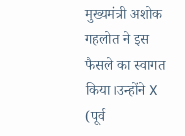मुख्यमंत्री अशोक गहलोत ने इस फैसले का स्वागत किया।उन्होंने X (पूर्व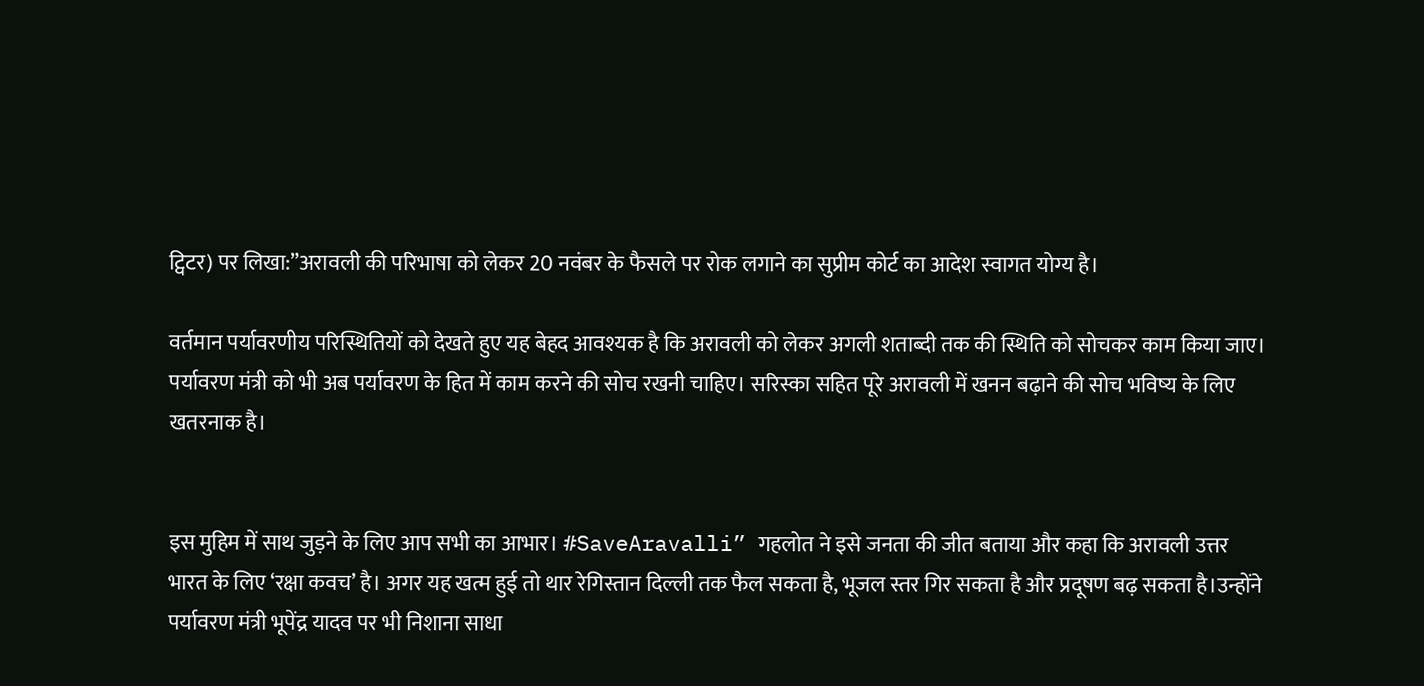ट्विटर) पर लिखा:”अरावली की परिभाषा को लेकर 20 नवंबर के फैसले पर रोक लगाने का सुप्रीम कोर्ट का आदेश स्वागत योग्य है।

वर्तमान पर्यावरणीय परिस्थितियों को देखते हुए यह बेहद आवश्यक है कि अरावली को लेकर अगली शताब्दी तक की स्थिति को सोचकर काम किया जाए। पर्यावरण मंत्री को भी अब पर्यावरण के हित में काम करने की सोच रखनी चाहिए। सरिस्का सहित पूरे अरावली में खनन बढ़ाने की सोच भविष्य के लिए खतरनाक है।


इस मुहिम में साथ जुड़ने के लिए आप सभी का आभार। #SaveAravalli” गहलोत ने इसे जनता की जीत बताया और कहा कि अरावली उत्तर भारत के लिए ‘रक्षा कवच’ है। अगर यह खत्म हुई तो थार रेगिस्तान दिल्ली तक फैल सकता है, भूजल स्तर गिर सकता है और प्रदूषण बढ़ सकता है।उन्होंने पर्यावरण मंत्री भूपेंद्र यादव पर भी निशाना साधा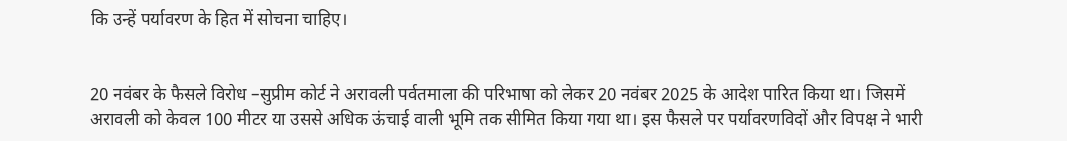कि उन्हें पर्यावरण के हित में सोचना चाहिए।


20 नवंबर के फैसले विरोध –सुप्रीम कोर्ट ने अरावली पर्वतमाला की परिभाषा को लेकर 20 नवंबर 2025 के आदेश पारित किया था। जिसमें अरावली को केवल 100 मीटर या उससे अधिक ऊंचाई वाली भूमि तक सीमित किया गया था। इस फैसले पर पर्यावरणविदों और विपक्ष ने भारी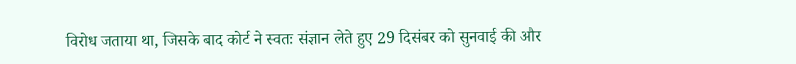विरोध जताया था, जिसके बाद कोर्ट ने स्वतः संज्ञान लेते हुए 29 दिसंबर को सुनवाई की और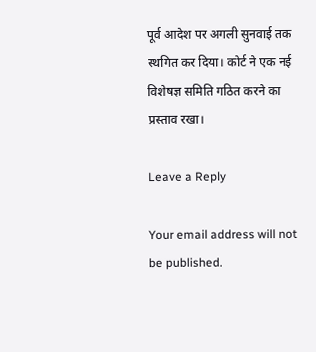पूर्व आदेश पर अगली सुनवाई तक स्थगित कर दिया। कोर्ट ने एक नई विशेषज्ञ समिति गठित करने का प्रस्ताव रखा।

Leave a Reply

Your email address will not be published.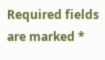Required fields are marked *